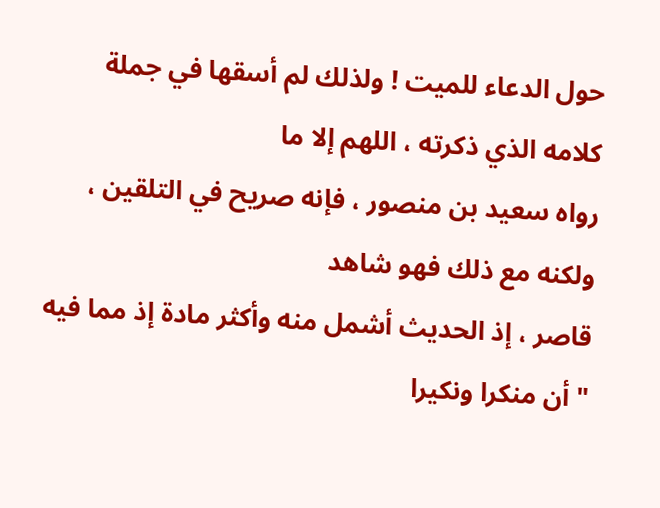حول الدعاء للميت ! ولذلك لم أسقها في جملة كلامه الذي ذكرته ، اللهم إلا ما
رواه سعيد بن منصور ، فإنه صريح في التلقين ، ولكنه مع ذلك فهو شاهد
قاصر ، إذ الحديث أشمل منه وأكثر مادة إذ مما فيه " أن منكرا ونكيرا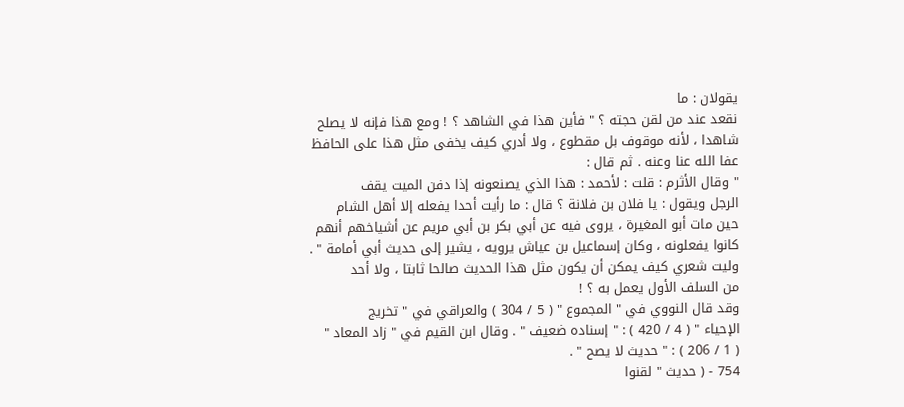يقولان : ما
نقعد عند من لقن حجته ؟ " فأين هذا في الشاهد ؟ ! ومع هذا فإنه لا يصلح
شاهدا ، لأنه موقوف بل مقطوع ، ولا أدري كيف يخفى مثل هذا على الحافظ
عفا الله عنا وعنه . ثم قال :
" وقال الأثرم : قلت : لأحمد : هذا الذي يصنعونه إذا دفن الميت يقف
الرجل ويقول : يا فلان بن فلانة ؟ قال : ما رأيت أحدا يفعله إلا أهل الشام
حين مات أبو المغيرة ، يروى فيه عن أبي بكر بن أبي مريم عن أشياخهم أنهم
كانوا يفعلونه ، وكان إسماعيل بن عياش يرويه ، يشير إلى حديث أبي أمامة " .
وليت شعري كيف يمكن أن يكون مثل هذا الحديث صالحا ثابتا ، ولا أحد
من السلف الأول يعمل به ؟ !
وقد قال النووي في " المجموع " ( 5 / 304 ) والعراقي في " تخريج
الإحياء " ( 4 / 420 ) : " إسناده ضعيف " . وقال ابن القيم في " زاد المعاد "
( 1 / 206 ) : " حديث لا يصح " .
754 - ( حديث " لقنوا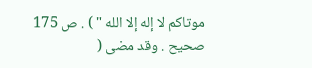موتاكم لا إله إلا الله " ) . ص 175
صحيح . وقد مضى (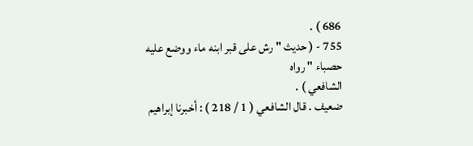686 ) .
755 - ( حديث " رش على قبر ابنه ماء ووضع عليه حصباء " رواه
الشافعي ) .
ضعيف . قال الشافعي ( 1 / 218 ) : أخبرنا إبراهيم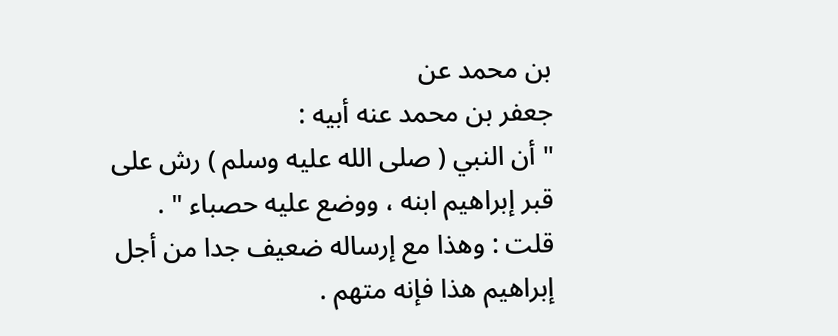بن محمد عن
جعفر بن محمد عنه أبيه :
" أن النبي ( صلى الله عليه وسلم ) رش على قبر إبراهيم ابنه ، ووضع عليه حصباء " .
قلت : وهذا مع إرساله ضعيف جدا من أجل إبراهيم هذا فإنه متهم .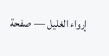إرواء الغليل — صفحة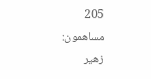205
مساهمون: زهير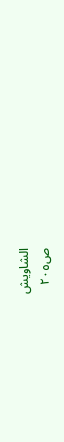الشاويش
ص٢٠٥